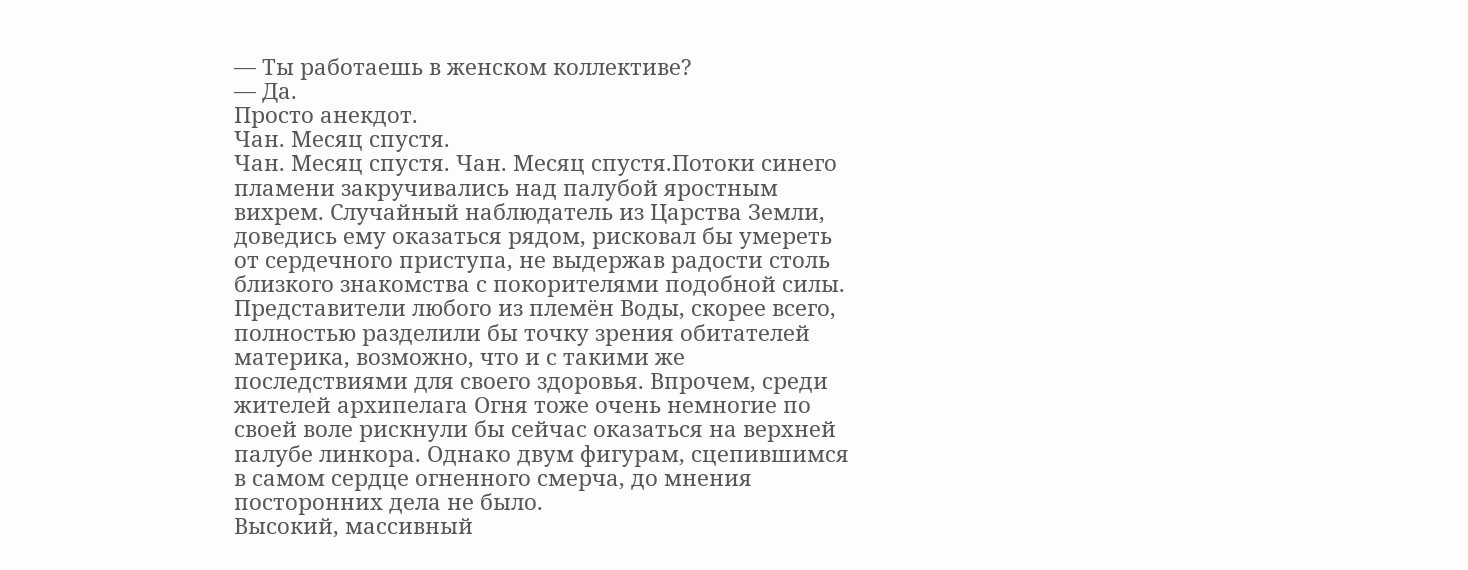— Ты работаешь в женском коллективе?
— Да.
Просто анекдот.
Чан. Месяц спустя.
Чан. Месяц спустя. Чан. Месяц спустя.Потоки синего пламени закручивались над палубой яростным вихрем. Случайный наблюдатель из Царства Земли, доведись ему оказаться рядом, рисковал бы умереть от сердечного приступа, не выдержав радости столь близкого знакомства с покорителями подобной силы. Представители любого из племён Воды, скорее всего, полностью разделили бы точку зрения обитателей материка, возможно, что и с такими же последствиями для своего здоровья. Впрочем, среди жителей архипелага Огня тоже очень немногие по своей воле рискнули бы сейчас оказаться на верхней палубе линкора. Однако двум фигурам, сцепившимся в самом сердце огненного смерча, до мнения посторонних дела не было.
Высокий, массивный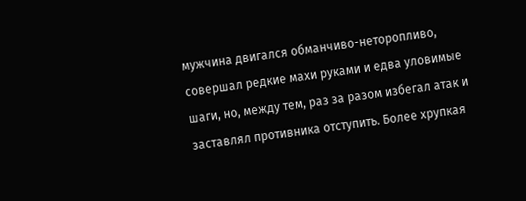мужчина двигался обманчиво-неторопливо, совершал редкие махи руками и едва уловимые шаги, но, между тем, раз за разом избегал атак и заставлял противника отступить. Более хрупкая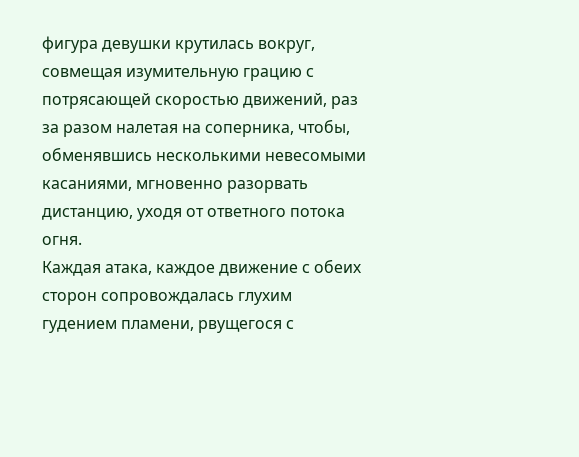фигура девушки крутилась вокруг, совмещая изумительную грацию с потрясающей скоростью движений, раз за разом налетая на соперника, чтобы, обменявшись несколькими невесомыми касаниями, мгновенно разорвать дистанцию, уходя от ответного потока огня.
Каждая атака, каждое движение с обеих сторон сопровождалась глухим гудением пламени, рвущегося с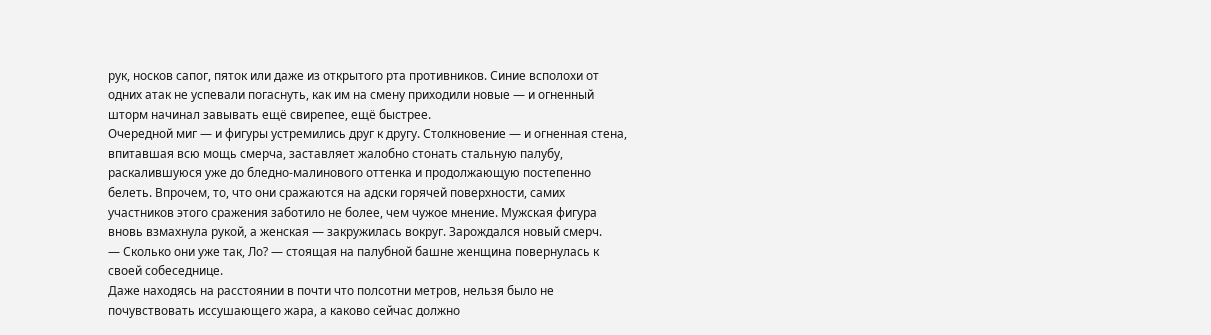рук, носков сапог, пяток или даже из открытого рта противников. Синие всполохи от одних атак не успевали погаснуть, как им на смену приходили новые — и огненный шторм начинал завывать ещё свирепее, ещё быстрее.
Очередной миг — и фигуры устремились друг к другу. Столкновение — и огненная стена, впитавшая всю мощь смерча, заставляет жалобно стонать стальную палубу, раскалившуюся уже до бледно-малинового оттенка и продолжающую постепенно белеть. Впрочем, то, что они сражаются на адски горячей поверхности, самих участников этого сражения заботило не более, чем чужое мнение. Мужская фигура вновь взмахнула рукой, а женская — закружилась вокруг. Зарождался новый смерч.
— Сколько они уже так, Ло? — стоящая на палубной башне женщина повернулась к своей собеседнице.
Даже находясь на расстоянии в почти что полсотни метров, нельзя было не почувствовать иссушающего жара, а каково сейчас должно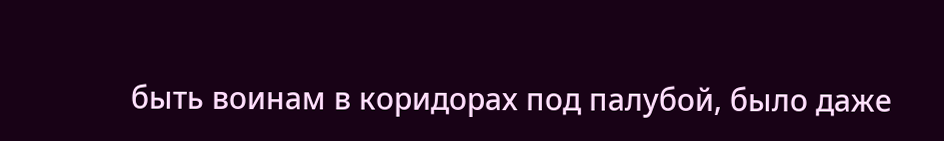быть воинам в коридорах под палубой, было даже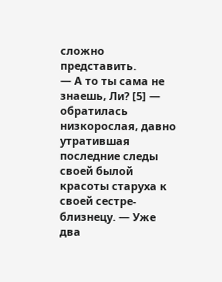сложно представить.
— А то ты сама не знаешь, Ли? [5] — обратилась низкорослая, давно утратившая последние следы своей былой красоты старуха к своей сестре-близнецу. — Уже два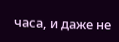часа, и даже не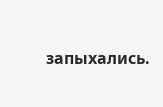запыхались.